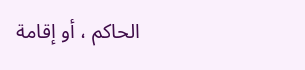الحاكم ، أو إقامة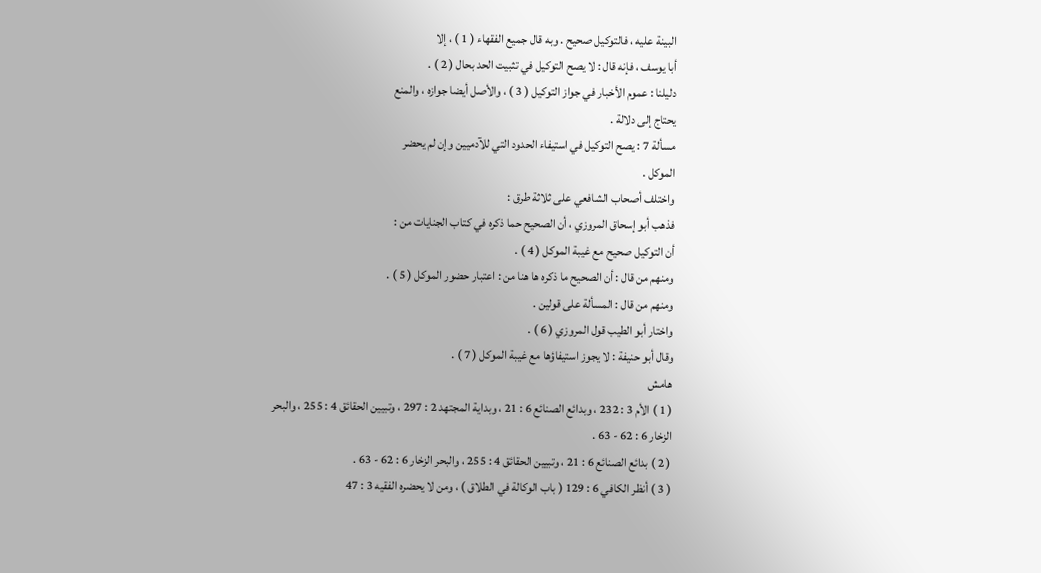البينة عليه ، فالتوكيل صحيح . وبه قال جميع الفقهاء ( 1 ) ، إلا
أبا يوسف ، فإنه قال : لا يصح التوكيل في تثبيت الحد بحال ( 2 ) .
دليلنا : عموم الأخبار في جواز التوكيل ( 3 ) ، والأصل أيضا جوازه ، والمنع
يحتاج إلى دلالة .
مسألة 7 : يصح التوكيل في استيفاء الحدود التي للآدميين وإن لم يحضر
الموكل .
واختلف أصحاب الشافعي على ثلاثة طرق :
فذهب أبو إسحاق المروزي ، أن الصحيح حما ذكره في كتاب الجنايات من :
أن التوكيل صحيح مع غيبة الموكل ( 4 ) .
ومنهم من قال : أن الصحيح ما ذكره ها هنا من : اعتبار حضور الموكل ( 5 ) .
ومنهم من قال : المسألة على قولين .
واختار أبو الطيب قول المروزي ( 6 ) .
وقال أبو حنيفة : لا يجوز استيفاؤها مع غيبة الموكل ( 7 ) .
هامش
( 1 ) الأم 3 : 232 ، وبدائع الصنائع 6 : 21 ، وبداية المجتهد 2 : 297 ، وتبيين الحقائق 4 : 255 ، والبحر
الزخار 6 : 62 - 63 .
( 2 ) بدائع الصنائع 6 : 21 ، وتبيين الحقائق 4 : 255 ، والبحر الزخار 6 : 62 - 63 .
( 3 ) أنظر الكافي 6 : 129 ( باب الوكالة في الطلاق ) ، ومن لا يحضره الفقيه 3 : 47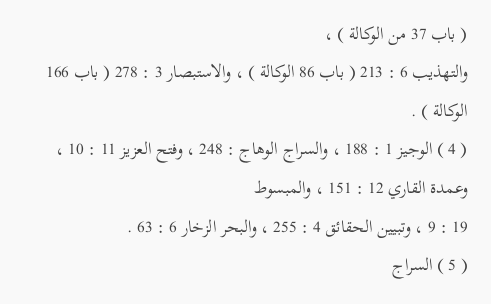( باب 37 من الوكالة ) ،
والتهذيب 6 : 213 ( باب 86 الوكالة ) ، والاستبصار 3 : 278 ( باب 166 الوكالة ) .
( 4 ) الوجيز 1 : 188 ، والسراج الوهاج : 248 ، وفتح العزيز 11 : 10 ، وعمدة القاري 12 : 151 ، والمبسوط
19 : 9 ، وتبيين الحقائق 4 : 255 ، والبحر الزخار 6 : 63 .
( 5 ) السراج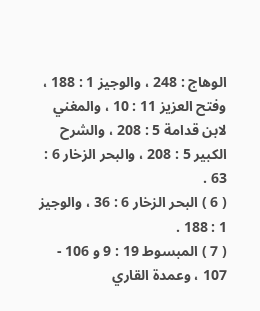الوهاج : 248 ، والوجيز 1 : 188 ، وفتح العزيز 11 : 10 ، والمغني لابن قدامة 5 : 208 ، والشرح
الكبير 5 : 208 ، والبحر الزخار 6 : 63 .
( 6 ) البحر الزخار 6 : 36 ، والوجيز 1 : 188 .
( 7 ) المبسوط 19 : 9 و 106 - 107 ، وعمدة القاري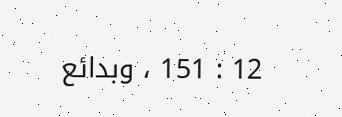12 : 151 ، وبدائع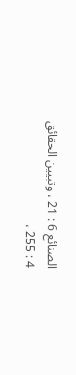الصنائع 6 : 21 ، وتبيين الحقائق
4 : 255 ،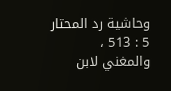وحاشية رد المحتار 5 : 513 ، والمغني لابن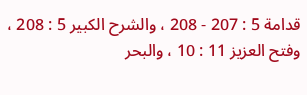قدامة 5 : 207 - 208 ، والشرح الكبير 5 : 208 ،
وفتح العزيز 11 : 10 ، والبحر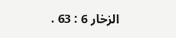الزخار 6 : 63 .